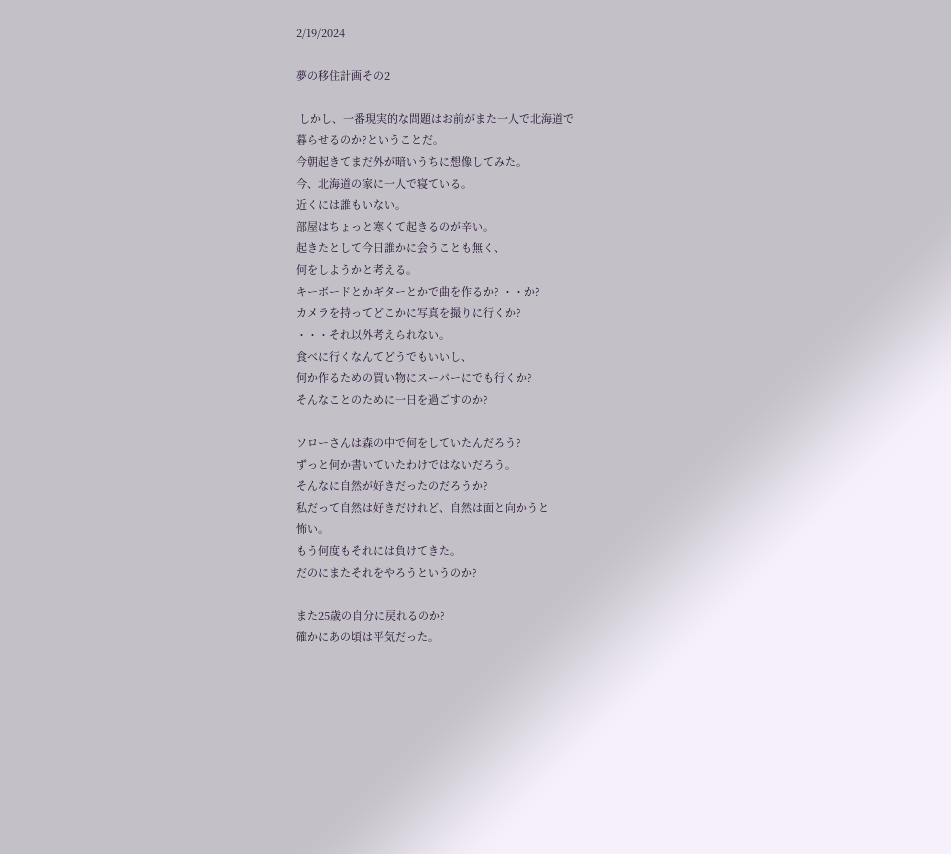2/19/2024

夢の移住計画その2

 しかし、一番現実的な問題はお前がまた一人で北海道で
暮らせるのか?ということだ。
今朝起きてまだ外が暗いうちに想像してみた。
今、北海道の家に一人で寝ている。
近くには誰もいない。
部屋はちょっと寒くて起きるのが辛い。
起きたとして今日誰かに会うことも無く、
何をしようかと考える。
キーボードとかギターとかで曲を作るか? ・・か?
カメラを持ってどこかに写真を撮りに行くか?
・・・それ以外考えられない。
食べに行くなんてどうでもいいし、
何か作るための買い物にスーパーにでも行くか?
そんなことのために一日を過ごすのか?

ソローさんは森の中で何をしていたんだろう?
ずっと何か書いていたわけではないだろう。
そんなに自然が好きだったのだろうか?
私だって自然は好きだけれど、自然は面と向かうと
怖い。
もう何度もそれには負けてきた。
だのにまたそれをやろうというのか?

また25歳の自分に戻れるのか?
確かにあの頃は平気だった。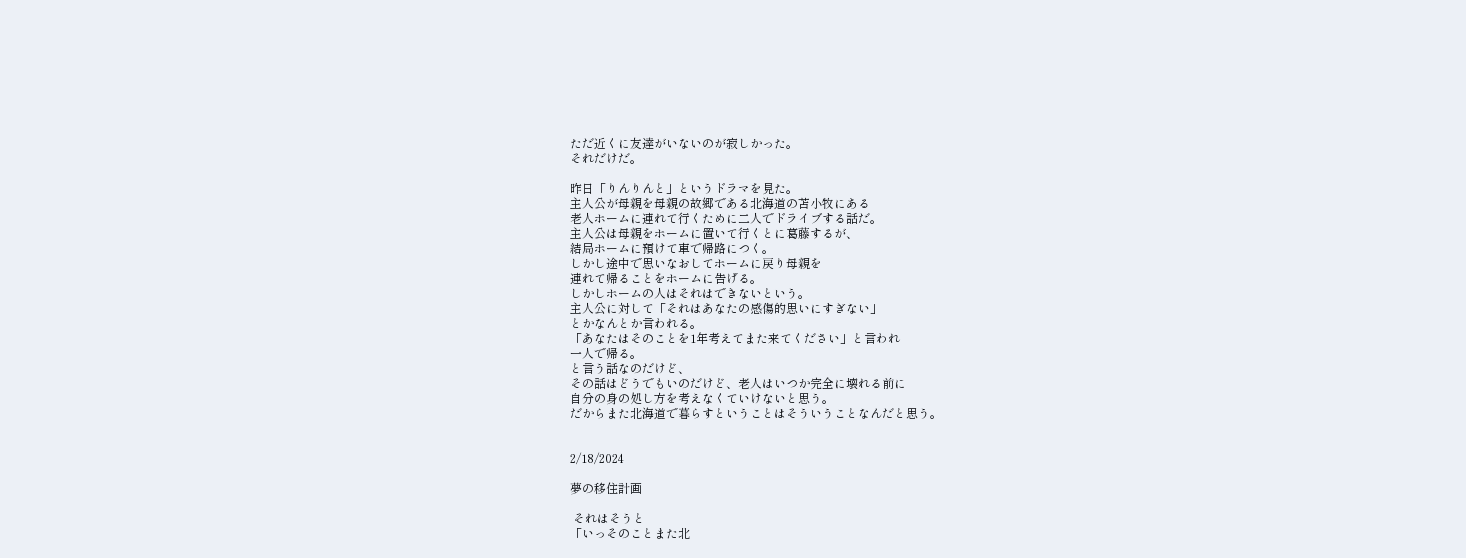ただ近くに友達がいないのが寂しかった。
それだけだ。

昨日「りんりんと」というドラマを見た。
主人公が母親を母親の故郷である北海道の苫小牧にある
老人ホームに連れて行くために二人でドライブする話だ。
主人公は母親をホームに置いて行くとに葛藤するが、
結局ホームに預けて車で帰路につく。
しかし途中で思いなおしてホームに戻り母親を
連れて帰ることをホームに告げる。
しかしホームの人はそれはできないという。
主人公に対して「それはあなたの感傷的思いにすぎない」
とかなんとか言われる。
「あなたはそのことを1年考えてまた来てください」と言われ
一人で帰る。
と言う話なのだけど、
その話はどうでもいのだけど、老人はいつか完全に壊れる前に
自分の身の処し方を考えなくていけないと思う。
だからまた北海道で暮らすということはそういうことなんだと思う。


2/18/2024

夢の移住計画

 それはそうと
「いっそのことまた北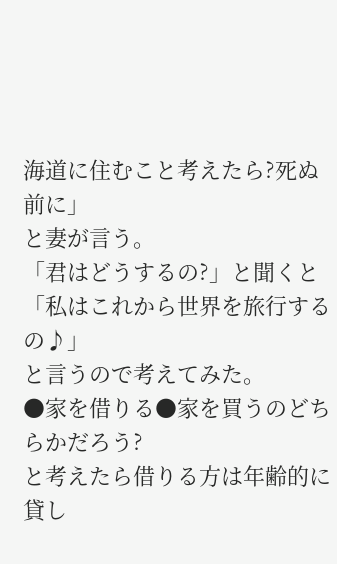海道に住むこと考えたら?死ぬ前に」
と妻が言う。
「君はどうするの?」と聞くと
「私はこれから世界を旅行するの♪」
と言うので考えてみた。
●家を借りる●家を買うのどちらかだろう?
と考えたら借りる方は年齢的に貸し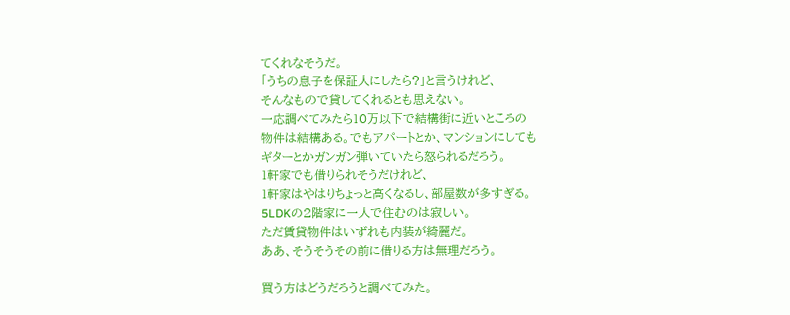てくれなそうだ。
「うちの息子を保証人にしたら?」と言うけれど、
そんなもので貸してくれるとも思えない。
一応調べてみたら10万以下で結構街に近いところの
物件は結構ある。でもアパートとか、マンションにしても
ギターとかガンガン弾いていたら怒られるだろう。
1軒家でも借りられそうだけれど、
1軒家はやはりちょっと高くなるし、部屋数が多すぎる。
5LDKの2階家に一人で住むのは寂しい。
ただ賃貸物件はいずれも内装が綺麗だ。
ああ、そうそうその前に借りる方は無理だろう。

買う方はどうだろうと調べてみた。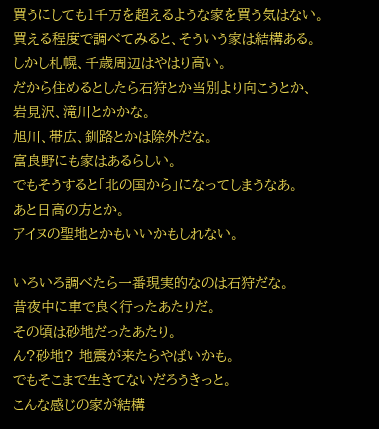買うにしても1千万を超えるような家を買う気はない。
買える程度で調べてみると、そういう家は結構ある。
しかし札幌、千歳周辺はやはり高い。
だから住めるとしたら石狩とか当別より向こうとか、
岩見沢、滝川とかかな。
旭川、帯広、釧路とかは除外だな。
富良野にも家はあるらしい。
でもそうすると「北の国から」になってしまうなあ。
あと日高の方とか。
アイヌの聖地とかもいいかもしれない。

いろいろ調べたら一番現実的なのは石狩だな。
昔夜中に車で良く行ったあたりだ。
その頃は砂地だったあたり。
ん?砂地? 地震が来たらやばいかも。
でもそこまで生きてないだろうきっと。
こんな感じの家が結構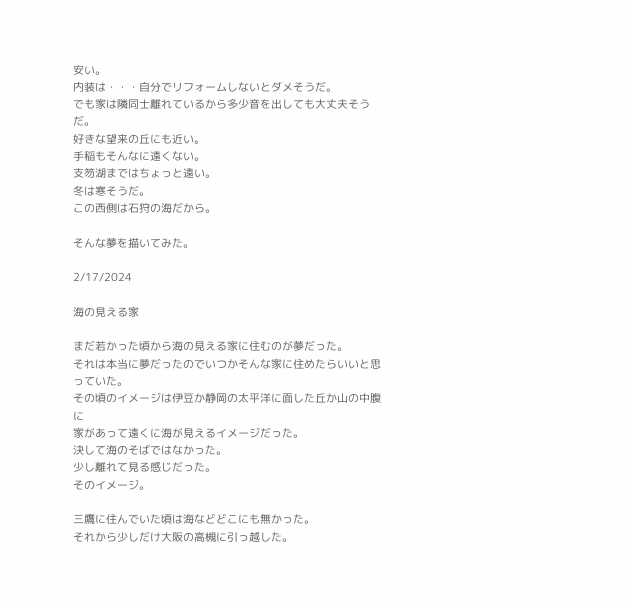安い。
内装は・・・自分でリフォームしないとダメそうだ。
でも家は隣同士離れているから多少音を出しても大丈夫そうだ。
好きな望来の丘にも近い。
手稲もそんなに遠くない。
支笏湖まではちょっと遠い。
冬は寒そうだ。
この西側は石狩の海だから。

そんな夢を描いてみた。

2/17/2024

海の見える家

まだ若かった頃から海の見える家に住むのが夢だった。
それは本当に夢だったのでいつかそんな家に住めたらいいと思っていた。
その頃のイメージは伊豆か静岡の太平洋に面した丘か山の中腹に
家があって遠くに海が見えるイメージだった。
決して海のそばではなかった。
少し離れて見る感じだった。
そのイメージ。

三鷹に住んでいた頃は海などどこにも無かった。
それから少しだけ大阪の高槻に引っ越した。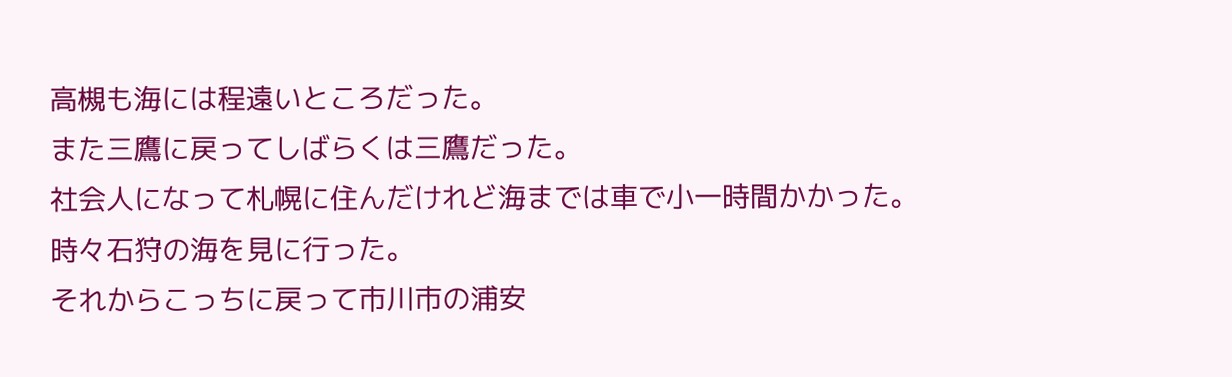高槻も海には程遠いところだった。
また三鷹に戻ってしばらくは三鷹だった。
社会人になって札幌に住んだけれど海までは車で小一時間かかった。
時々石狩の海を見に行った。
それからこっちに戻って市川市の浦安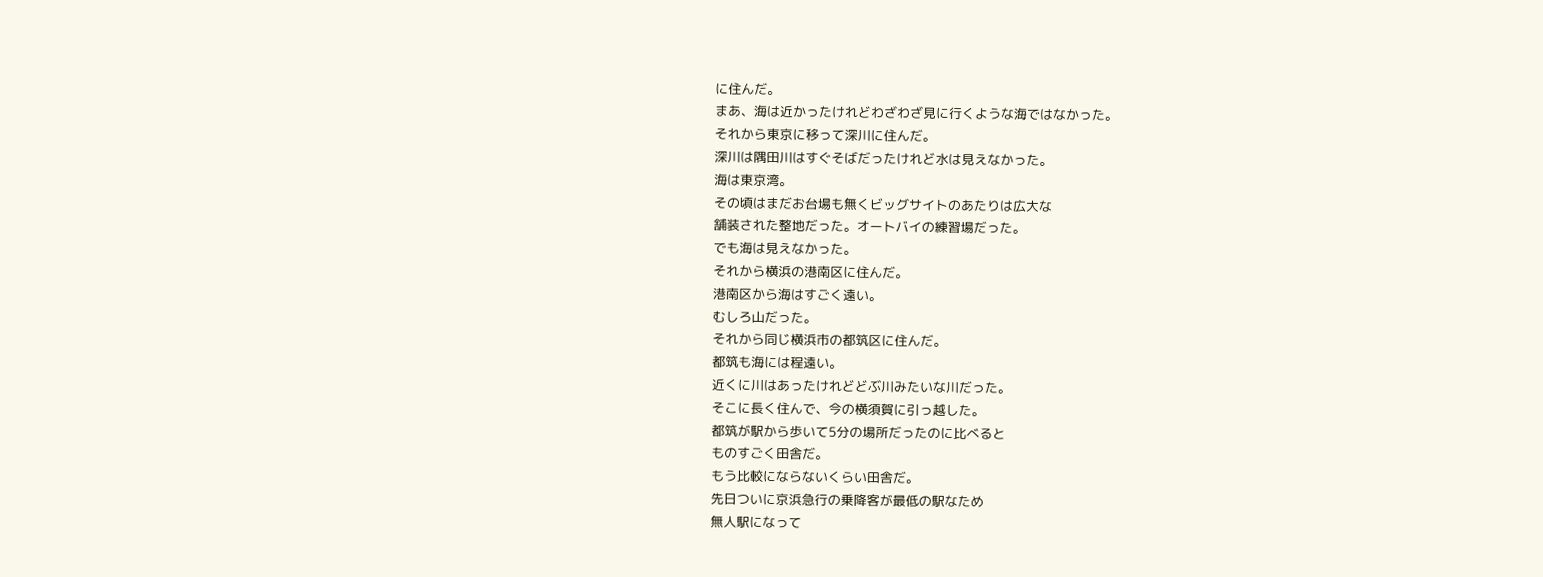に住んだ。
まあ、海は近かったけれどわざわざ見に行くような海ではなかった。
それから東京に移って深川に住んだ。
深川は隅田川はすぐそばだったけれど水は見えなかった。
海は東京湾。
その頃はまだお台場も無くビッグサイトのあたりは広大な
舗装された整地だった。オートバイの練習場だった。
でも海は見えなかった。
それから横浜の港南区に住んだ。
港南区から海はすごく遠い。
むしろ山だった。
それから同じ横浜市の都筑区に住んだ。
都筑も海には程遠い。
近くに川はあったけれどどぶ川みたいな川だった。
そこに長く住んで、今の横須賀に引っ越した。
都筑が駅から歩いて5分の場所だったのに比べると
ものすごく田舎だ。
もう比較にならないくらい田舎だ。
先日ついに京浜急行の乗降客が最低の駅なため
無人駅になって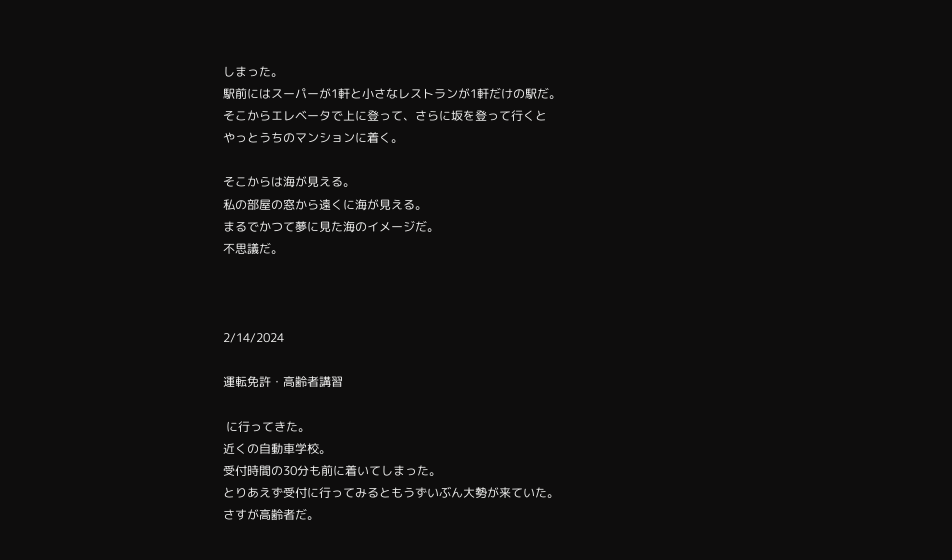しまった。
駅前にはスーパーが1軒と小さなレストランが1軒だけの駅だ。
そこからエレベータで上に登って、さらに坂を登って行くと
やっとうちのマンションに着く。

そこからは海が見える。
私の部屋の窓から遠くに海が見える。
まるでかつて夢に見た海のイメージだ。
不思議だ。



2/14/2024

運転免許・高齢者講習

 に行ってきた。
近くの自動車学校。
受付時間の30分も前に着いてしまった。
とりあえず受付に行ってみるともうずいぶん大勢が来ていた。
さすが高齢者だ。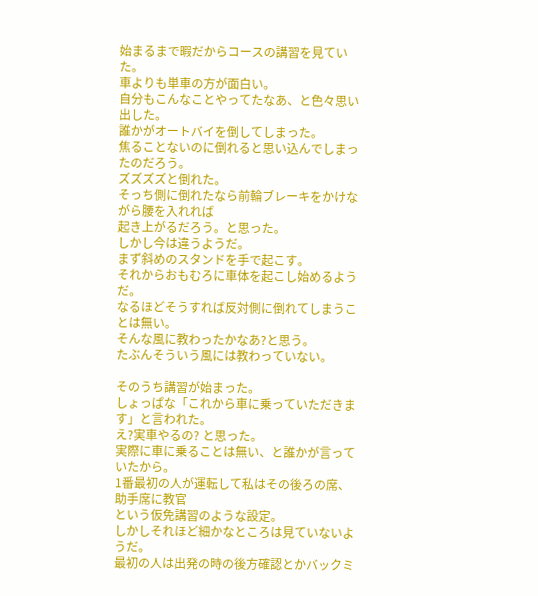始まるまで暇だからコースの講習を見ていた。
車よりも単車の方が面白い。
自分もこんなことやってたなあ、と色々思い出した。
誰かがオートバイを倒してしまった。
焦ることないのに倒れると思い込んでしまったのだろう。
ズズズズと倒れた。
そっち側に倒れたなら前輪ブレーキをかけながら腰を入れれば
起き上がるだろう。と思った。
しかし今は違うようだ。
まず斜めのスタンドを手で起こす。
それからおもむろに車体を起こし始めるようだ。
なるほどそうすれば反対側に倒れてしまうことは無い。
そんな風に教わったかなあ?と思う。
たぶんそういう風には教わっていない。

そのうち講習が始まった。
しょっぱな「これから車に乗っていただきます」と言われた。
え?実車やるの? と思った。
実際に車に乗ることは無い、と誰かが言っていたから。
1番最初の人が運転して私はその後ろの席、助手席に教官
という仮免講習のような設定。
しかしそれほど細かなところは見ていないようだ。
最初の人は出発の時の後方確認とかバックミ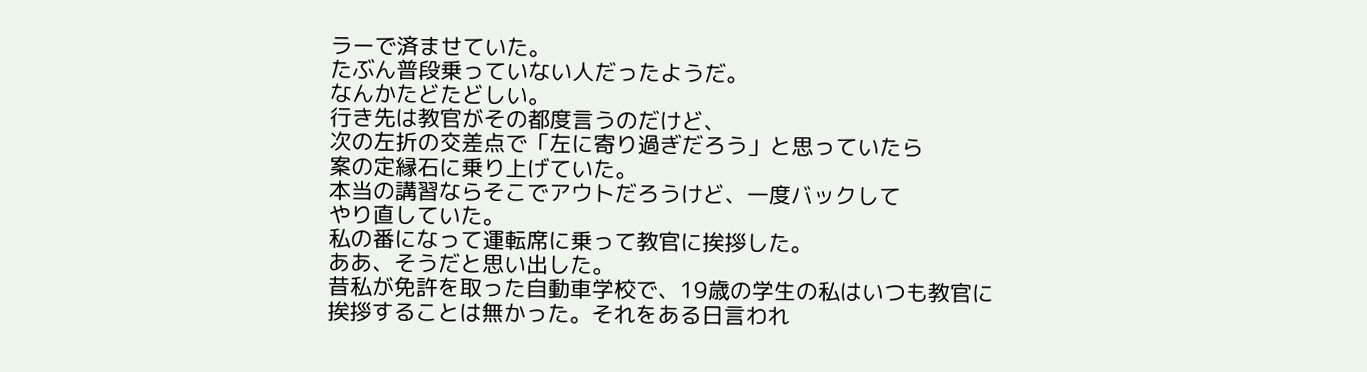ラーで済ませていた。
たぶん普段乗っていない人だったようだ。
なんかたどたどしい。
行き先は教官がその都度言うのだけど、
次の左折の交差点で「左に寄り過ぎだろう」と思っていたら
案の定縁石に乗り上げていた。
本当の講習ならそこでアウトだろうけど、一度バックして
やり直していた。
私の番になって運転席に乗って教官に挨拶した。
ああ、そうだと思い出した。
昔私が免許を取った自動車学校で、19歳の学生の私はいつも教官に
挨拶することは無かった。それをある日言われ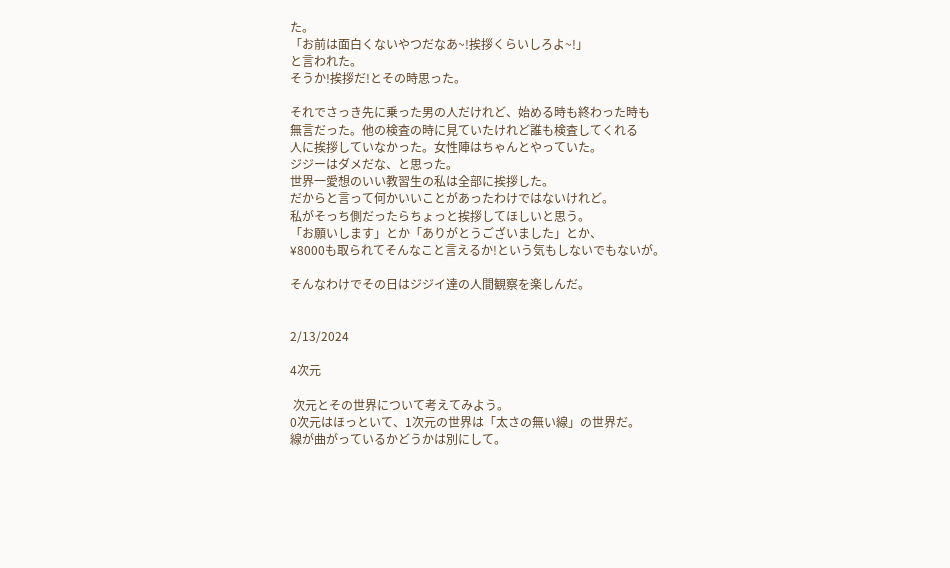た。
「お前は面白くないやつだなあ~!挨拶くらいしろよ~!」
と言われた。
そうか!挨拶だ!とその時思った。

それでさっき先に乗った男の人だけれど、始める時も終わった時も
無言だった。他の検査の時に見ていたけれど誰も検査してくれる
人に挨拶していなかった。女性陣はちゃんとやっていた。
ジジーはダメだな、と思った。
世界一愛想のいい教習生の私は全部に挨拶した。
だからと言って何かいいことがあったわけではないけれど。
私がそっち側だったらちょっと挨拶してほしいと思う。
「お願いします」とか「ありがとうございました」とか、
¥8000も取られてそんなこと言えるか!という気もしないでもないが。

そんなわけでその日はジジイ達の人間観察を楽しんだ。


2/13/2024

4次元

 次元とその世界について考えてみよう。
0次元はほっといて、1次元の世界は「太さの無い線」の世界だ。
線が曲がっているかどうかは別にして。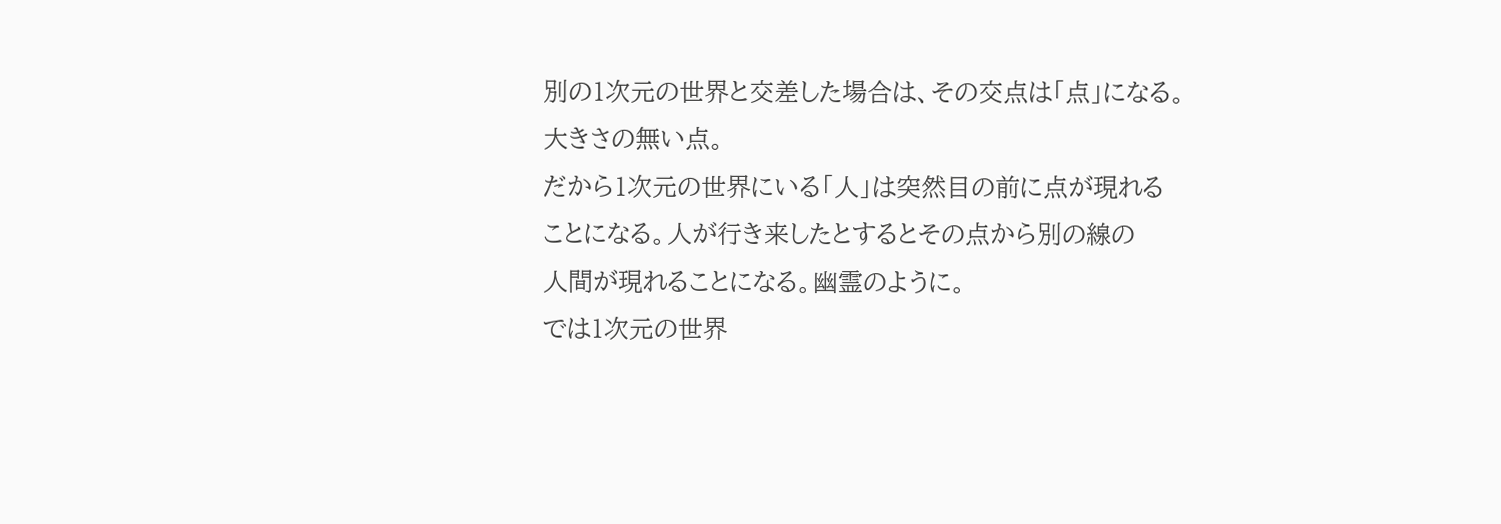別の1次元の世界と交差した場合は、その交点は「点」になる。
大きさの無い点。
だから1次元の世界にいる「人」は突然目の前に点が現れる
ことになる。人が行き来したとするとその点から別の線の
人間が現れることになる。幽霊のように。
では1次元の世界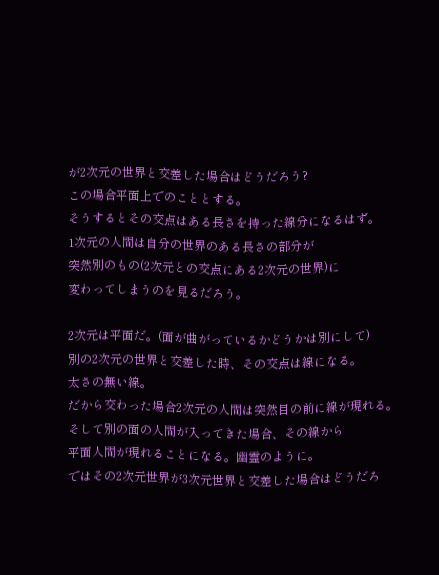が2次元の世界と交差した場合はどうだろう?
この場合平面上でのこととする。
そうするとその交点はある長さを持った線分になるはず。
1次元の人間は自分の世界のある長さの部分が
突然別のもの(2次元との交点にある2次元の世界)に
変わってしまうのを見るだろう。

2次元は平面だ。(面が曲がっているかどうかは別にして)
別の2次元の世界と交差した時、その交点は線になる。
太さの無い線。
だから交わった場合2次元の人間は突然目の前に線が現れる。
そして別の面の人間が入ってきた場合、その線から
平面人間が現れることになる。幽霊のように。
ではその2次元世界が3次元世界と交差した場合はどうだろ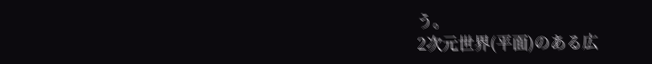う。
2次元世界(平面)のある広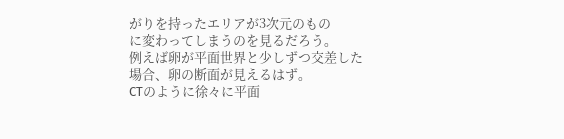がりを持ったエリアが3次元のもの
に変わってしまうのを見るだろう。
例えば卵が平面世界と少しずつ交差した場合、卵の断面が見えるはず。
CTのように徐々に平面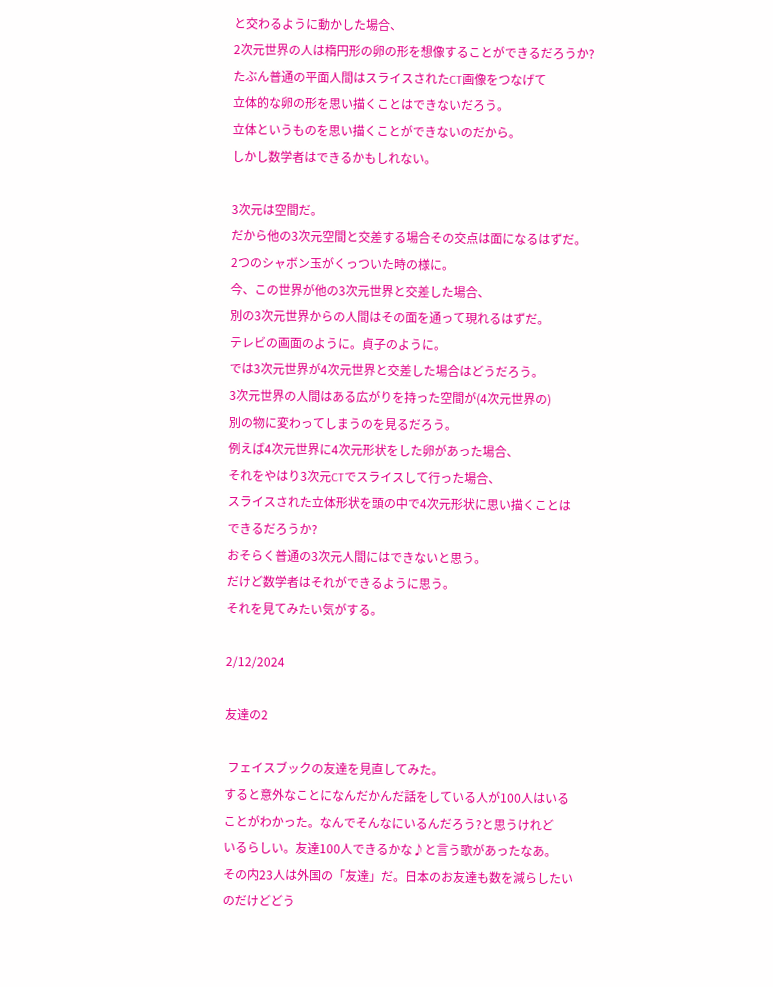と交わるように動かした場合、
2次元世界の人は楕円形の卵の形を想像することができるだろうか?
たぶん普通の平面人間はスライスされたCT画像をつなげて
立体的な卵の形を思い描くことはできないだろう。
立体というものを思い描くことができないのだから。
しかし数学者はできるかもしれない。

3次元は空間だ。
だから他の3次元空間と交差する場合その交点は面になるはずだ。
2つのシャボン玉がくっついた時の様に。
今、この世界が他の3次元世界と交差した場合、
別の3次元世界からの人間はその面を通って現れるはずだ。
テレビの画面のように。貞子のように。
では3次元世界が4次元世界と交差した場合はどうだろう。
3次元世界の人間はある広がりを持った空間が(4次元世界の)
別の物に変わってしまうのを見るだろう。
例えば4次元世界に4次元形状をした卵があった場合、
それをやはり3次元CTでスライスして行った場合、
スライスされた立体形状を頭の中で4次元形状に思い描くことは
できるだろうか?
おそらく普通の3次元人間にはできないと思う。
だけど数学者はそれができるように思う。
それを見てみたい気がする。

2/12/2024

友達の2

 フェイスブックの友達を見直してみた。
すると意外なことになんだかんだ話をしている人が100人はいる
ことがわかった。なんでそんなにいるんだろう?と思うけれど
いるらしい。友達100人できるかな♪と言う歌があったなあ。
その内23人は外国の「友達」だ。日本のお友達も数を減らしたい
のだけどどう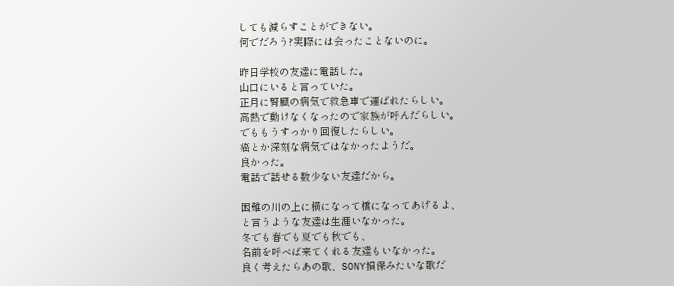しても減らすことができない。
何でだろう?実際には会ったことないのに。

昨日学校の友達に電話した。
山口にいると言っていた。
正月に腎臓の病気で救急車で運ばれたらしい。
高熱で動けなくなったので家族が呼んだらしい。
でももうすっかり回復したらしい。
癌とか深刻な病気ではなかったようだ。
良かった。
電話で話せる数少ない友達だから。

困難の川の上に横になって橋になってあげるよ、
と言うような友達は生涯いなかった。
冬でも春でも夏でも秋でも、
名前を呼べば来てくれる友達もいなかった。
良く考えたらあの歌、SONY損保みたいな歌だ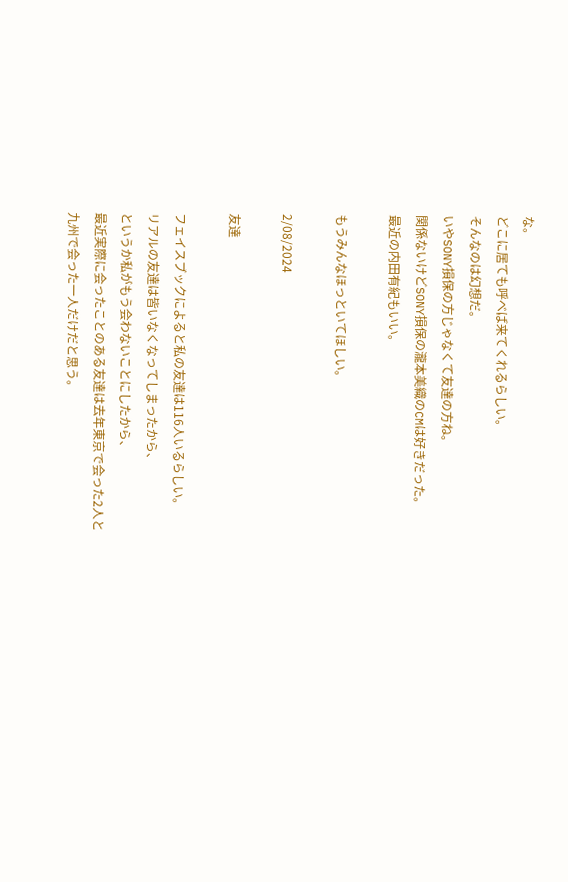な。
どこに居ても呼べば来てくれるらしい。
そんなのは幻想だ。
いやSONY損保の方じゃなくて友達の方ね。
関係ないけどSONY損保の瀧本美織のCMは好きだった。
最近の内田有紀もいい。

もうみんなほっといてほしい。

2/08/2024

友達

フェイスブックによると私の友達は116人いるらしい。
リアルの友達は皆いなくなってしまったから、
というか私がもう会わないことにしたから、
最近実際に会ったことのある友達は去年東京で会った2人と
九州で会った一人だけだと思う。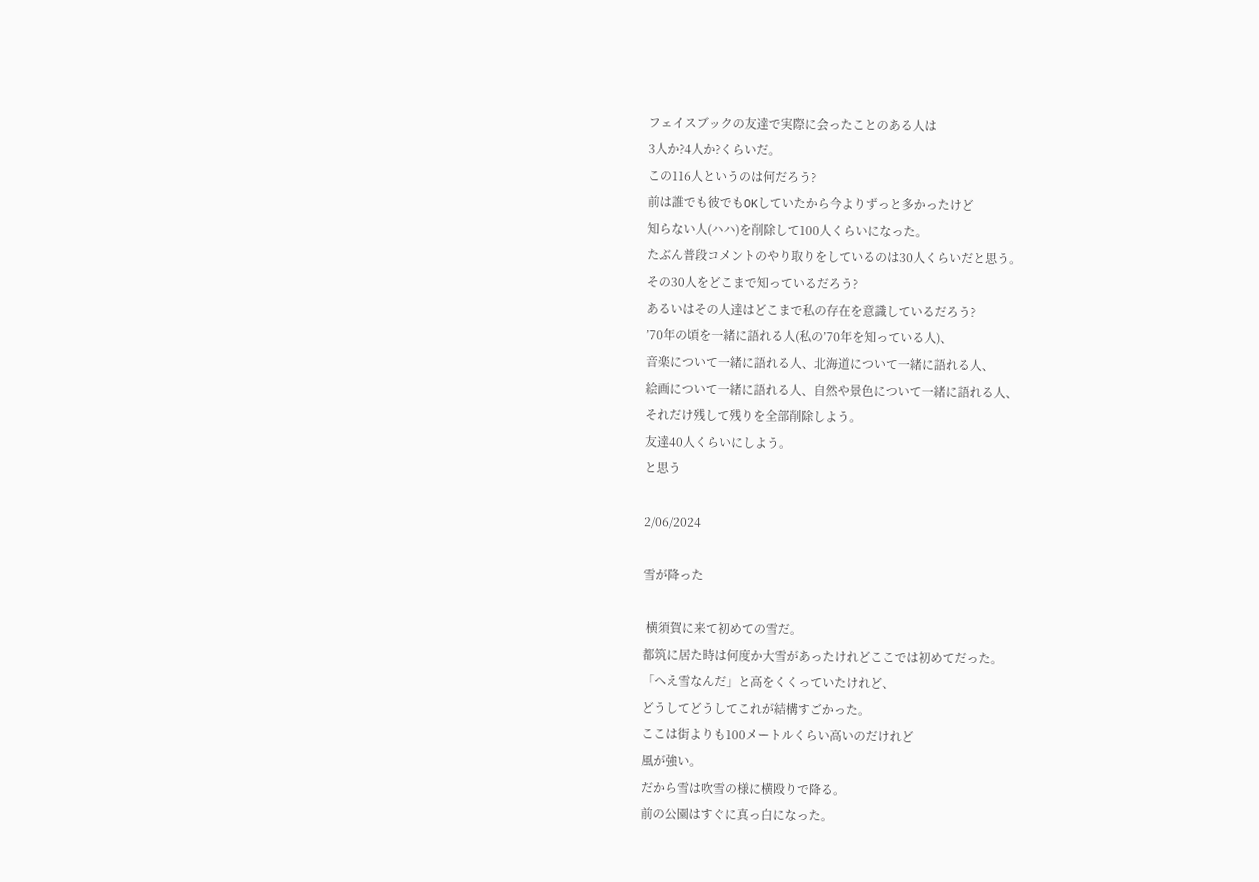フェイスブックの友達で実際に会ったことのある人は
3人か?4人か?くらいだ。
この116人というのは何だろう?
前は誰でも彼でもOKしていたから今よりずっと多かったけど
知らない人(ハハ)を削除して100人くらいになった。
たぶん普段コメントのやり取りをしているのは30人くらいだと思う。
その30人をどこまで知っているだろう?
あるいはその人達はどこまで私の存在を意識しているだろう?
’70年の頃を一緒に語れる人(私の’70年を知っている人)、
音楽について一緒に語れる人、北海道について一緒に語れる人、
絵画について一緒に語れる人、自然や景色について一緒に語れる人、
それだけ残して残りを全部削除しよう。
友達40人くらいにしよう。
と思う

2/06/2024

雪が降った

 横須賀に来て初めての雪だ。
都筑に居た時は何度か大雪があったけれどここでは初めてだった。
「へえ雪なんだ」と高をくくっていたけれど、
どうしてどうしてこれが結構すごかった。
ここは街よりも100メートルくらい高いのだけれど
風が強い。
だから雪は吹雪の様に横殴りで降る。
前の公園はすぐに真っ白になった。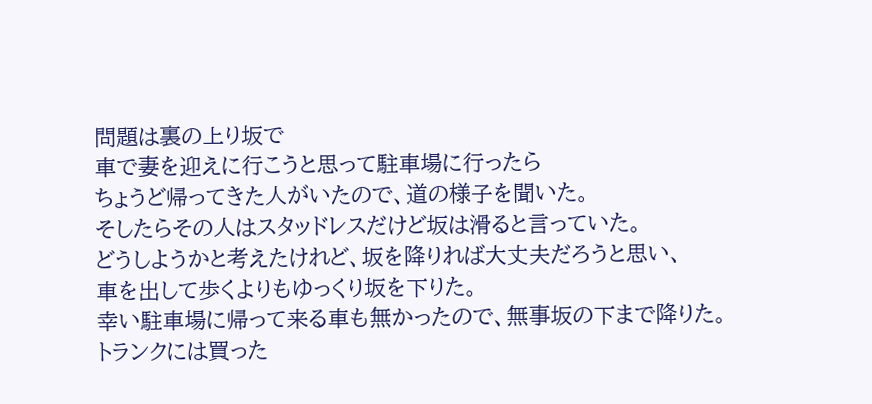問題は裏の上り坂で
車で妻を迎えに行こうと思って駐車場に行ったら
ちょうど帰ってきた人がいたので、道の様子を聞いた。
そしたらその人はスタッドレスだけど坂は滑ると言っていた。
どうしようかと考えたけれど、坂を降りれば大丈夫だろうと思い、
車を出して歩くよりもゆっくり坂を下りた。
幸い駐車場に帰って来る車も無かったので、無事坂の下まで降りた。
トランクには買った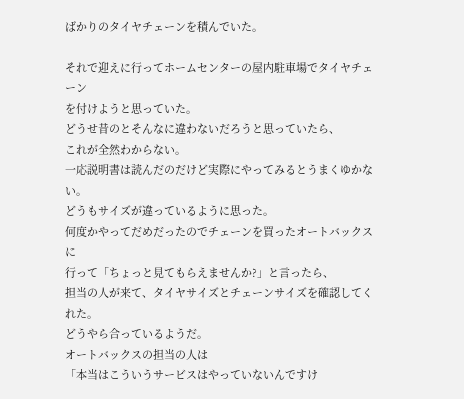ばかりのタイヤチェーンを積んでいた。

それで迎えに行ってホームセンターの屋内駐車場でタイヤチェーン
を付けようと思っていた。
どうせ昔のとそんなに違わないだろうと思っていたら、
これが全然わからない。
一応説明書は読んだのだけど実際にやってみるとうまくゆかない。
どうもサイズが違っているように思った。
何度かやってだめだったのでチェーンを買ったオートバックスに
行って「ちょっと見てもらえませんか?」と言ったら、
担当の人が来て、タイヤサイズとチェーンサイズを確認してくれた。
どうやら合っているようだ。
オートバックスの担当の人は
「本当はこういうサービスはやっていないんですけ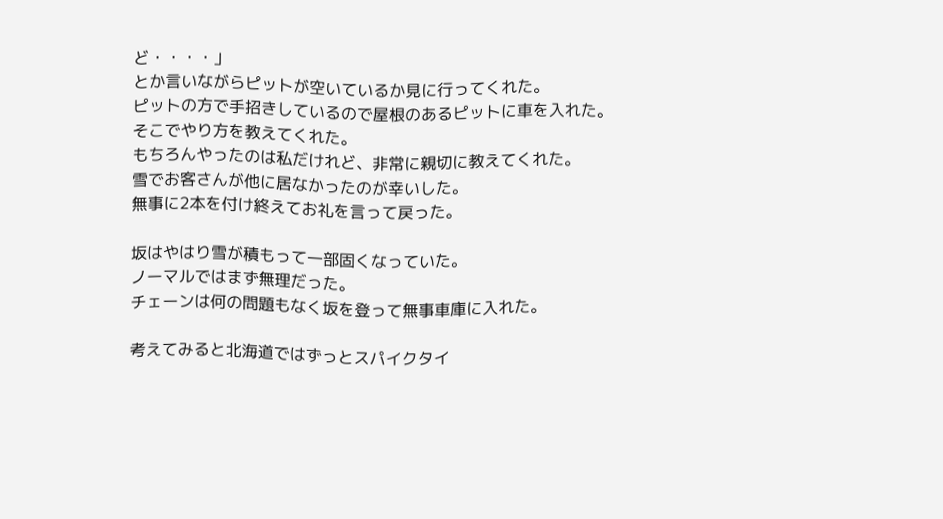ど・・・・」
とか言いながらピットが空いているか見に行ってくれた。
ピットの方で手招きしているので屋根のあるピットに車を入れた。
そこでやり方を教えてくれた。
もちろんやったのは私だけれど、非常に親切に教えてくれた。
雪でお客さんが他に居なかったのが幸いした。
無事に2本を付け終えてお礼を言って戻った。

坂はやはり雪が積もって一部固くなっていた。
ノーマルではまず無理だった。
チェーンは何の問題もなく坂を登って無事車庫に入れた。

考えてみると北海道ではずっとスパイクタイ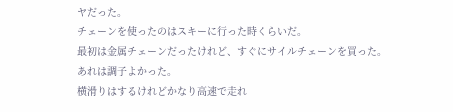ヤだった。
チェーンを使ったのはスキーに行った時くらいだ。
最初は金属チェーンだったけれど、すぐにサイルチェーンを買った。
あれは調子よかった。
横滑りはするけれどかなり高速で走れ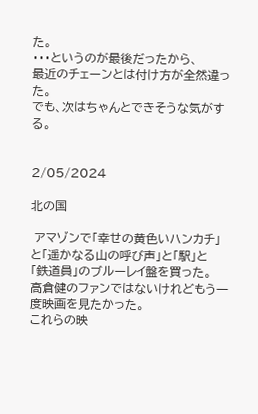た。
・・・というのが最後だったから、
最近のチェーンとは付け方が全然違った。
でも、次はちゃんとできそうな気がする。


2/05/2024

北の国

 アマゾンで「幸せの黄色いハンカチ」と「遥かなる山の呼び声」と「駅」と
「鉄道員」のブルーレイ盤を買った。
高倉健のファンではないけれどもう一度映画を見たかった。
これらの映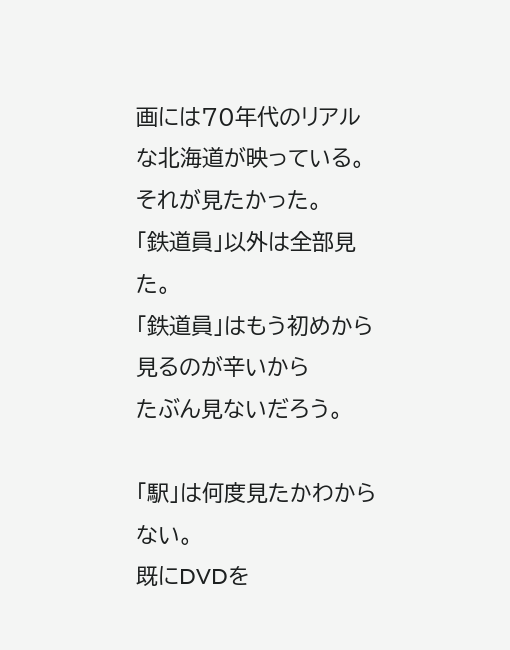画には70年代のリアルな北海道が映っている。
それが見たかった。
「鉄道員」以外は全部見た。
「鉄道員」はもう初めから見るのが辛いから
たぶん見ないだろう。

「駅」は何度見たかわからない。
既にDVDを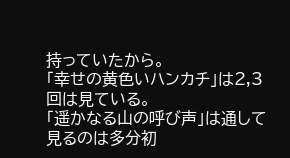持っていたから。
「幸せの黄色いハンカチ」は2,3回は見ている。
「遥かなる山の呼び声」は通して見るのは多分初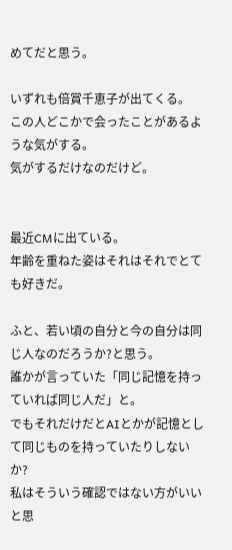めてだと思う。

いずれも倍賞千恵子が出てくる。
この人どこかで会ったことがあるような気がする。
気がするだけなのだけど。


最近CMに出ている。
年齢を重ねた姿はそれはそれでとても好きだ。

ふと、若い頃の自分と今の自分は同じ人なのだろうか?と思う。
誰かが言っていた「同じ記憶を持っていれば同じ人だ」と。
でもそれだけだとAIとかが記憶として同じものを持っていたりしないか?
私はそういう確認ではない方がいいと思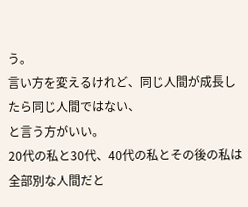う。
言い方を変えるけれど、同じ人間が成長したら同じ人間ではない、
と言う方がいい。
20代の私と30代、40代の私とその後の私は
全部別な人間だと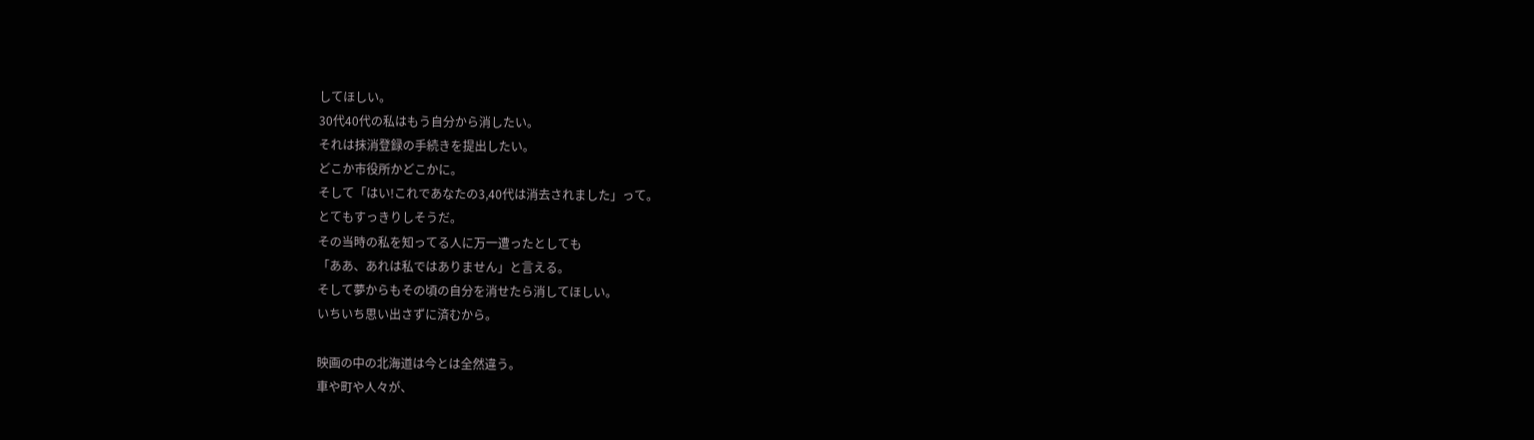してほしい。
30代40代の私はもう自分から消したい。
それは抹消登録の手続きを提出したい。
どこか市役所かどこかに。
そして「はい!これであなたの3,40代は消去されました」って。
とてもすっきりしそうだ。
その当時の私を知ってる人に万一遭ったとしても
「ああ、あれは私ではありません」と言える。
そして夢からもその頃の自分を消せたら消してほしい。
いちいち思い出さずに済むから。

映画の中の北海道は今とは全然違う。
車や町や人々が、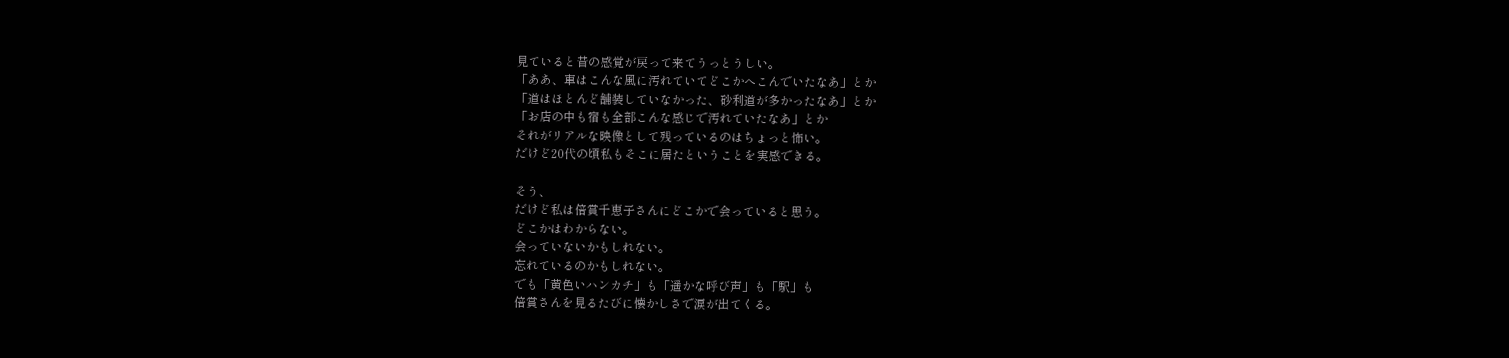見ていると昔の感覚が戻って来てうっとうしい。
「ああ、車はこんな風に汚れていてどこかへこんでいたなあ」とか
「道はほとんど舗装していなかった、砂利道が多かったなあ」とか
「お店の中も宿も全部こんな感じで汚れていたなあ」とか
それがリアルな映像として残っているのはちょっと怖い。
だけど20代の頃私もそこに居たということを実感できる。

そう、
だけど私は倍賞千恵子さんにどこかで会っていると思う。
どこかはわからない。
会っていないかもしれない。
忘れているのかもしれない。
でも「黄色いハンカチ」も「遥かな呼び声」も「駅」も
倍賞さんを見るたびに懐かしさで涙が出てくる。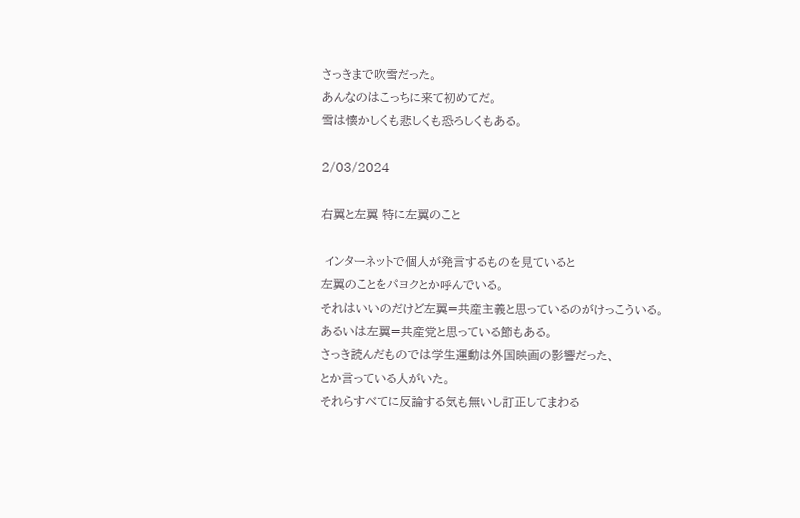さっきまで吹雪だった。
あんなのはこっちに来て初めてだ。
雪は懐かしくも悲しくも恐ろしくもある。

2/03/2024

右翼と左翼 特に左翼のこと

 インターネットで個人が発言するものを見ていると
左翼のことをパヨクとか呼んでいる。
それはいいのだけど左翼=共産主義と思っているのがけっこういる。
あるいは左翼=共産党と思っている節もある。
さっき読んだものでは学生運動は外国映画の影響だった、
とか言っている人がいた。
それらすべてに反論する気も無いし訂正してまわる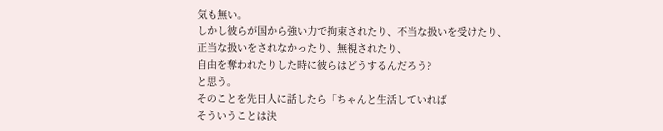気も無い。
しかし彼らが国から強い力で拘束されたり、不当な扱いを受けたり、
正当な扱いをされなかったり、無視されたり、
自由を奪われたりした時に彼らはどうするんだろう?
と思う。
そのことを先日人に話したら「ちゃんと生活していれば
そういうことは決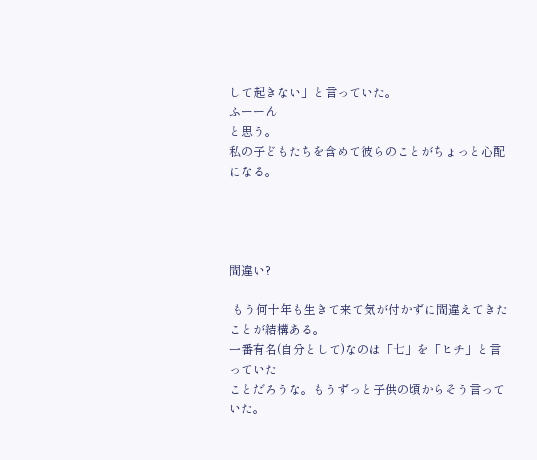して起きない」と言っていた。
ふーーん
と思う。
私の子どもたちを含めて彼らのことがちょっと心配になる。




間違い?

 もう何十年も生きて来て気が付かずに間違えてきたことが結構ある。
一番有名(自分として)なのは「七」を「ヒチ」と言っていた
ことだろうな。もうずっと子供の頃からそう言っていた。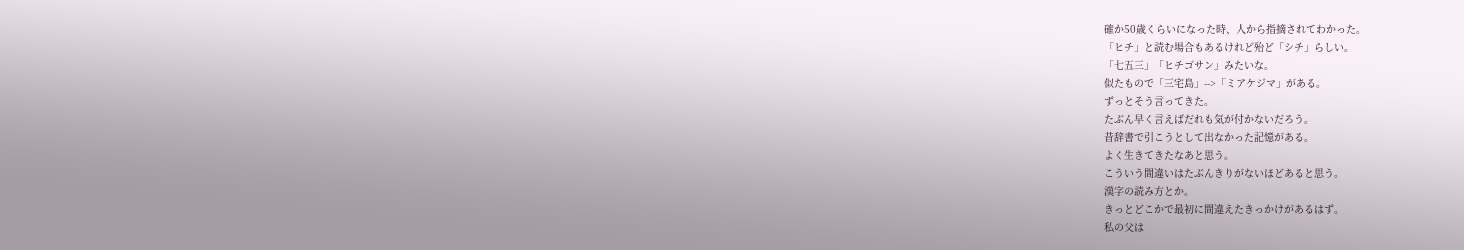確か50歳くらいになった時、人から指摘されてわかった。
「ヒチ」と読む場合もあるけれど殆ど「シチ」らしい。
「七五三」「ヒチゴサン」みたいな。
似たもので「三宅島」-->「ミアケジマ」がある。
ずっとそう言ってきた。
たぶん早く言えばだれも気が付かないだろう。
昔辞書で引こうとして出なかった記憶がある。
よく生きてきたなあと思う。
こういう間違いはたぶんきりがないほどあると思う。
漢字の読み方とか。
きっとどこかで最初に間違えたきっかけがあるはず。
私の父は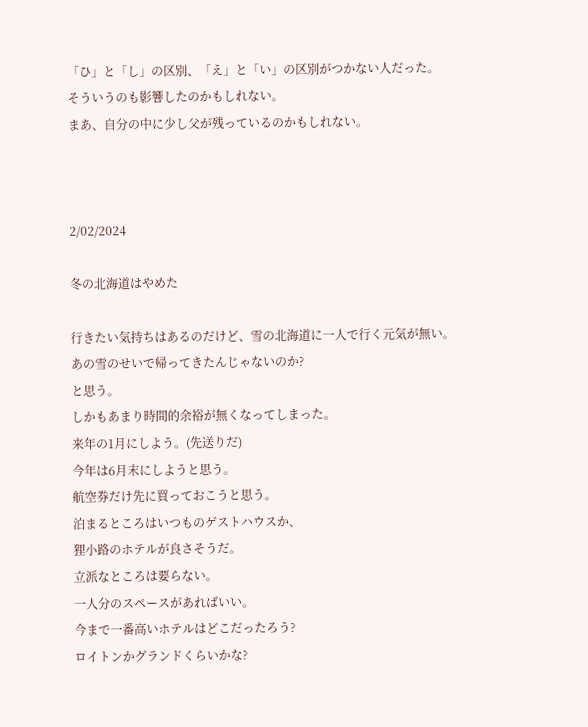「ひ」と「し」の区別、「え」と「い」の区別がつかない人だった。
そういうのも影響したのかもしれない。
まあ、自分の中に少し父が残っているのかもしれない。



2/02/2024

冬の北海道はやめた

行きたい気持ちはあるのだけど、雪の北海道に一人で行く元気が無い。
あの雪のせいで帰ってきたんじゃないのか?
と思う。
しかもあまり時間的余裕が無くなってしまった。
来年の1月にしよう。(先送りだ)
今年は6月末にしようと思う。
航空券だけ先に買っておこうと思う。
泊まるところはいつものゲストハウスか、
狸小路のホテルが良さそうだ。
立派なところは要らない。
一人分のスペースがあればいい。
今まで一番高いホテルはどこだったろう?
ロイトンかグランドくらいかな?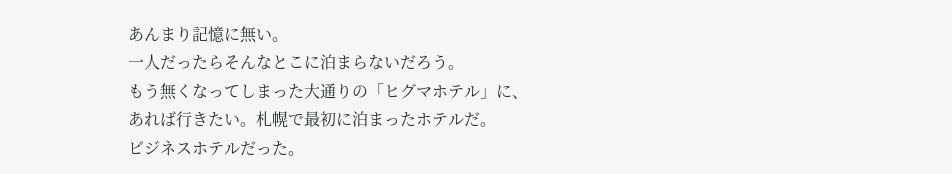あんまり記憶に無い。
一人だったらそんなとこに泊まらないだろう。
もう無くなってしまった大通りの「ヒグマホテル」に、
あれば行きたい。札幌で最初に泊まったホテルだ。
ビジネスホテルだった。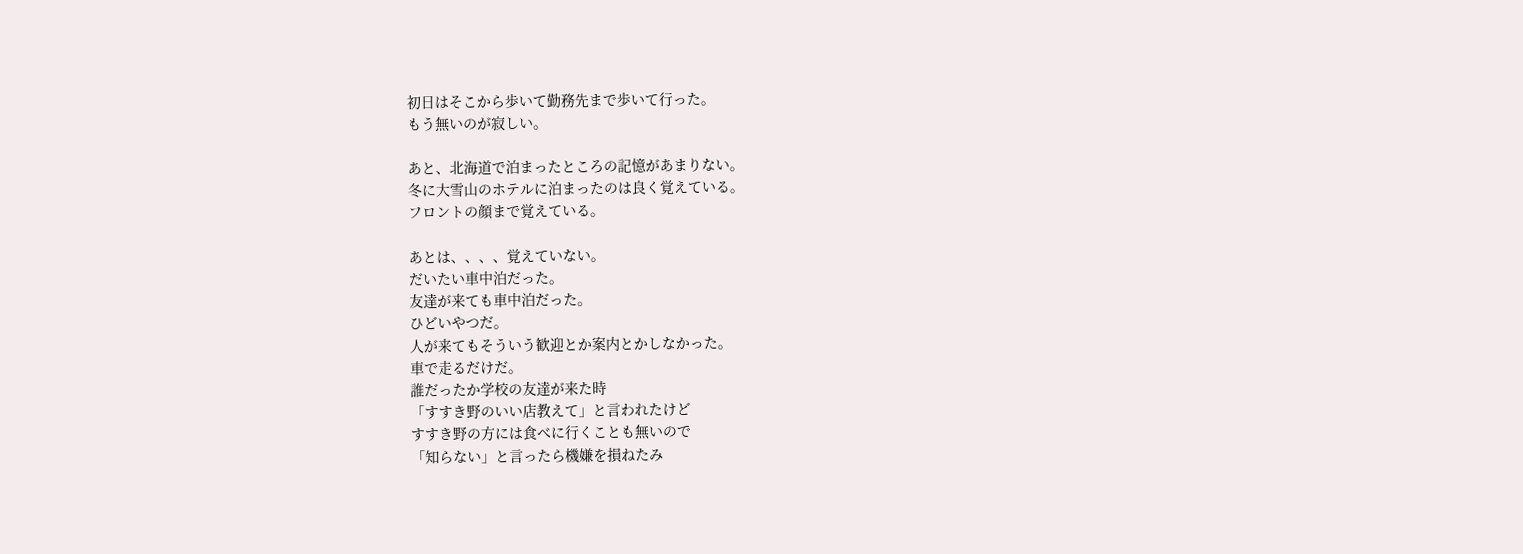初日はそこから歩いて勤務先まで歩いて行った。
もう無いのが寂しい。

あと、北海道で泊まったところの記憶があまりない。
冬に大雪山のホテルに泊まったのは良く覚えている。
フロントの顔まで覚えている。

あとは、、、、覚えていない。
だいたい車中泊だった。
友達が来ても車中泊だった。
ひどいやつだ。
人が来てもそういう歓迎とか案内とかしなかった。
車で走るだけだ。
誰だったか学校の友達が来た時
「すすき野のいい店教えて」と言われたけど
すすき野の方には食べに行くことも無いので
「知らない」と言ったら機嫌を損ねたみ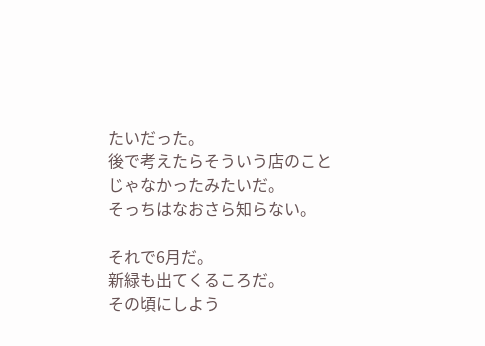たいだった。
後で考えたらそういう店のことじゃなかったみたいだ。
そっちはなおさら知らない。

それで6月だ。
新緑も出てくるころだ。
その頃にしよう